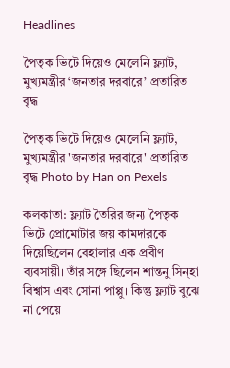Headlines

পৈতৃক ভিটে দিয়েও মেলেনি ফ্ল্যাট, মুখ্যমন্ত্রীর ‘জনতার দরবারে’ প্রতারিত বৃদ্ধ

পৈতৃক ভিটে দিয়েও মেলেনি ফ্ল্যাট, মুখ্যমন্ত্রীর 'জনতার দরবারে' প্রতারিত বৃদ্ধ Photo by Han on Pexels

কলকাতা: ফ্ল্যাট তৈরির জন্য পৈতৃক ভিটে প্রোমোটার জয় কামদারকে দিয়েছিলেন বেহালার এক প্রবীণ ব্যবসায়ী। তাঁর সঙ্গে ছিলেন শান্তনু সিন্হা বিশ্বাস এবং সোনা পাপ্পু। কিন্তু ফ্ল্যাট বুঝে না পেয়ে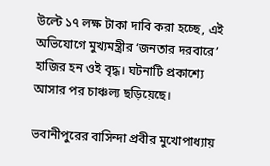উল্টে ১৭ লক্ষ টাকা দাবি করা হচ্ছে, এই অভিযোগে মুখ্যমন্ত্রীর ‘জনতার দরবারে’ হাজির হন ওই বৃদ্ধ। ঘটনাটি প্রকাশ্যে আসার পর চাঞ্চল্য ছড়িয়েছে।

ভবানীপুরের বাসিন্দা প্রবীর মুখোপাধ্যায়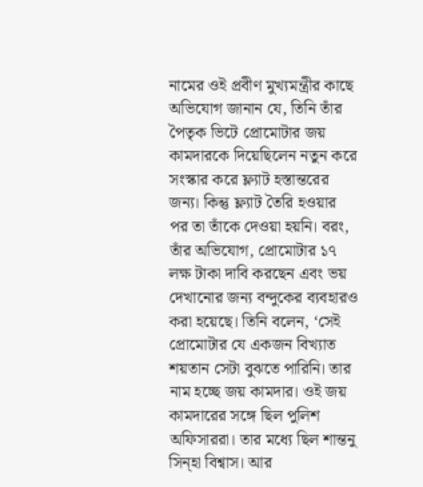নামের ওই প্রবীণ মুখ্যমন্ত্রীর কাছে অভিযোগ জানান যে, তিনি তাঁর পৈতৃক ভিটে প্রোমোটার জয় কামদারকে দিয়েছিলেন নতুন করে সংস্কার করে ফ্ল্যাট হস্তান্তরের জন্য। কিন্তু ফ্ল্যাট তৈরি হওয়ার পর তা তাঁকে দেওয়া হয়নি। বরং, তাঁর অভিযোগ, প্রোমোটার ১৭ লক্ষ টাকা দাবি করছেন এবং ভয় দেখানোর জন্য বন্দুকের ব্যবহারও করা হয়েছে। তিনি বলেন, ‘সেই প্রোমোটার যে একজন বিখ্যাত শয়তান সেটা বুঝতে পারিনি। তার নাম হচ্ছে জয় কামদার। ওই জয় কামদারের সঙ্গে ছিল পুলিশ অফিসাররা। তার মধ্যে ছিল শান্তনু সিন্হা বিশ্বাস। আর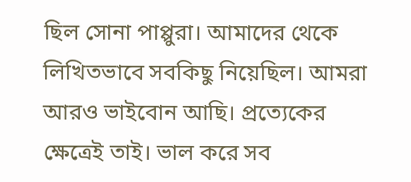ছিল সোনা পাপ্পুরা। আমাদের থেকে লিখিতভাবে সবকিছু নিয়েছিল। আমরা আরও ভাইবোন আছি। প্রত্যেকের ক্ষেত্রেই তাই। ভাল করে সব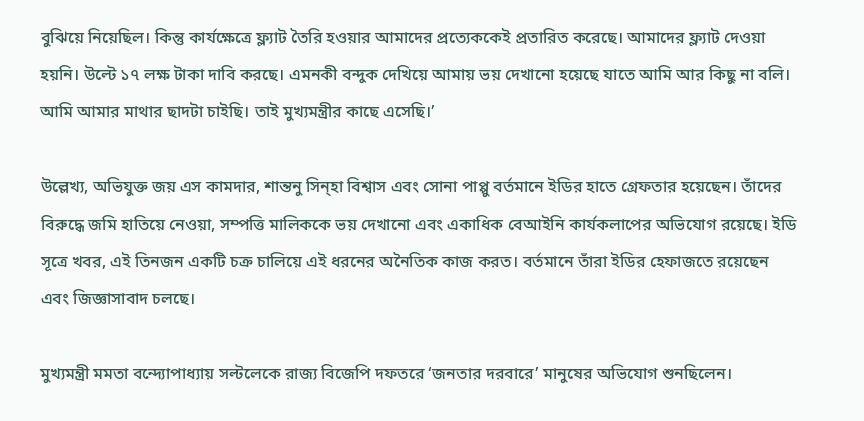বুঝিয়ে নিয়েছিল। কিন্তু কার্যক্ষেত্রে ফ্ল্যাট তৈরি হওয়ার আমাদের প্রত্যেককেই প্রতারিত করেছে। আমাদের ফ্ল্যাট দেওয়া হয়নি। উল্টে ১৭ লক্ষ টাকা দাবি করছে। এমনকী বন্দুক দেখিয়ে আমায় ভয় দেখানো হয়েছে যাতে আমি আর কিছু না বলি। আমি আমার মাথার ছাদটা চাইছি। তাই মুখ্যমন্ত্রীর কাছে এসেছি।’

উল্লেখ্য, অভিযুক্ত জয় এস কামদার, শান্তনু সিন্হা বিশ্বাস এবং সোনা পাপ্পু বর্তমানে ইডির হাতে গ্রেফতার হয়েছেন। তাঁদের বিরুদ্ধে জমি হাতিয়ে নেওয়া, সম্পত্তি মালিককে ভয় দেখানো এবং একাধিক বেআইনি কার্যকলাপের অভিযোগ রয়েছে। ইডি সূত্রে খবর, এই তিনজন একটি চক্র চালিয়ে এই ধরনের অনৈতিক কাজ করত। বর্তমানে তাঁরা ইডির হেফাজতে রয়েছেন এবং জিজ্ঞাসাবাদ চলছে।

মুখ্যমন্ত্রী মমতা বন্দ্যোপাধ্যায় সল্টলেকে রাজ্য বিজেপি দফতরে ‘জনতার দরবারে’ মানুষের অভিযোগ শুনছিলেন।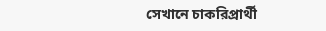সেখানে চাকরিপ্রার্থী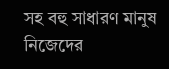সহ বহু সাধারণ মানুষ নিজেদের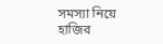সমস্যা নিয়ে হাজির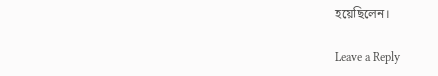হয়েছিলেন।

Leave a Reply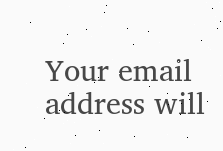Your email address will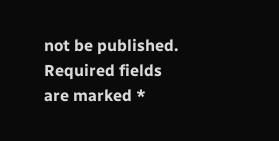not be published. Required fields are marked *